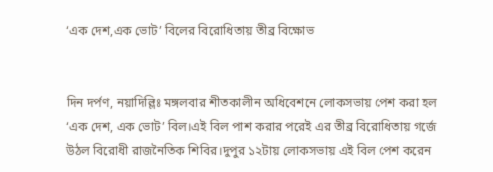‘এক দেশ,এক ভোট’ বিলের বিরোধিতায় তীব্র বিক্ষোভ


দিন দর্পণ, নয়াদিল্লিঃ মঙ্গলবার শীতকালীন অধিবেশনে লোকসভায় পেশ করা হল ‘এক দেশ, এক ভোট’ বিল।এই বিল পাশ করার পরেই এর তীব্র বিরোধিতায় গর্জে উঠল বিরোধী রাজনৈতিক শিবির।দুপুর ১২টায় লোকসভায় এই বিল পেশ করেন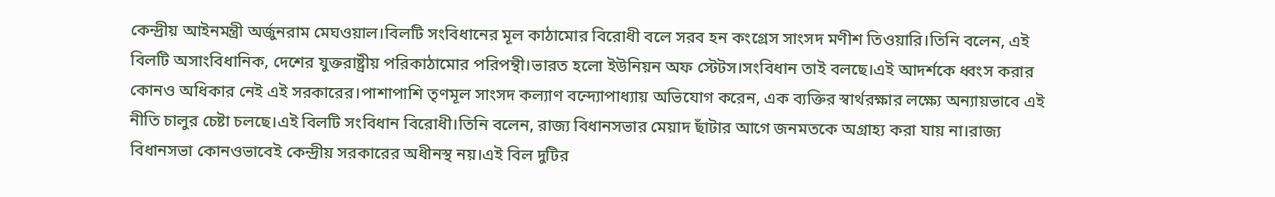কেন্দ্রীয় আইনমন্ত্রী অর্জুনরাম মেঘওয়াল।বিলটি সংবিধানের মূল কাঠামোর বিরোধী বলে সরব হন কংগ্রেস সাংসদ মণীশ তিওয়ারি।তিনি বলেন, এই বিলটি অসাংবিধানিক, দেশের যুক্তরাষ্ট্রীয় পরিকাঠামোর পরিপন্থী।ভারত হলো ইউনিয়ন অফ স্টেটস।সংবিধান তাই বলছে।এই আদর্শকে ধ্বংস করার কোনও অধিকার নেই এই সরকারের।পাশাপাশি তৃণমূল সাংসদ কল্যাণ বন্দ্যোপাধ্যায় অভিযোগ করেন, এক ব্যক্তির স্বার্থরক্ষার লক্ষ্যে অন্যায়ভাবে এই নীতি চালুর চেষ্টা চলছে।এই বিলটি সংবিধান বিরোধী।তিনি বলেন, রাজ্য বিধানসভার মেয়াদ ছাঁটার আগে জনমতকে অগ্রাহ্য করা যায় না।রাজ্য বিধানসভা কোনওভাবেই কেন্দ্রীয় সরকারের অধীনস্থ নয়।এই বিল দুটির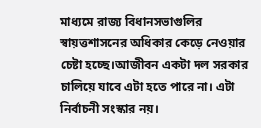মাধ্যমে রাজ্য বিধানসভাগুলির স্বায়ত্তশাসনের অধিকার কেড়ে নেওয়ার চেষ্টা হচ্ছে।আজীবন একটা দল সরকার চালিয়ে যাবে এটা হতে পারে না। এটা নির্বাচনী সংস্কার নয়।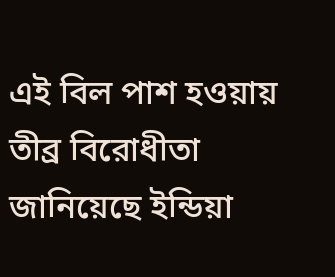এই বিল পাশ হওয়ায় তীব্র বিরোধীতা জানিয়েছে ইন্ডিয়া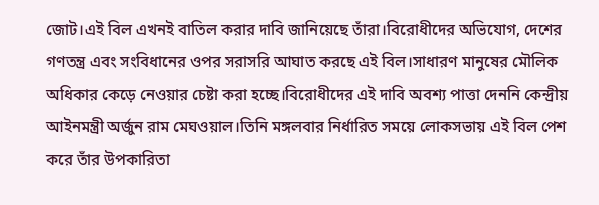জোট।এই বিল এখনই বাতিল করার দাবি জানিয়েছে তাঁরা।বিরোধীদের অভিযোগ, দেশের গণতন্ত্র এবং সংবিধানের ওপর সরাসরি আঘাত করছে এই বিল।সাধারণ মানুষের মৌলিক অধিকার কেড়ে নেওয়ার চেষ্টা করা হচ্ছে।বিরোধীদের এই দাবি অবশ্য পাত্তা দেননি কেন্দ্রীয় আইনমন্ত্রী অর্জুন রাম মেঘওয়াল।তিনি মঙ্গলবার নির্ধারিত সময়ে লোকসভায় এই বিল পেশ করে তাঁর উপকারিতা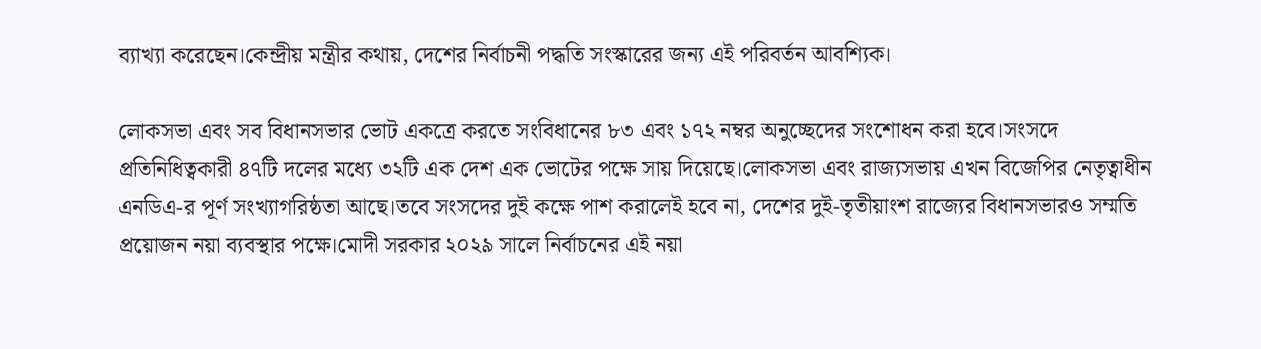ব্যাখ্যা করেছেন।কেন্দ্রীয় মন্ত্রীর কথায়, দেশের নির্বাচনী পদ্ধতি সংস্কারের জন্য এই পরিবর্তন আবশ্যিক।

লোকসভা এবং সব বিধানসভার ভোট একত্রে করতে সংবিধানের ৮৩ এবং ১৭২ নম্বর অনুচ্ছেদের সংশোধন করা হবে।সংসদে প্রতিনিধিত্বকারী ৪৭টি দলের মধ্যে ৩২টি এক দেশ এক ভোটের পক্ষে সায় দিয়েছে।লোকসভা এবং রাজ্যসভায় এখন বিজেপির নেতৃত্বাধীন এনডিএ-র পূর্ণ সংখ্যাগরিষ্ঠতা আছে।তবে সংসদের দুই কক্ষে পাশ করালেই হবে না, দেশের দুই-তৃতীয়াংশ রাজ্যের বিধানসভারও সম্মতি প্রয়োজন নয়া ব্যবস্থার পক্ষে।মোদী সরকার ২০২৯ সালে নির্বাচনের এই নয়া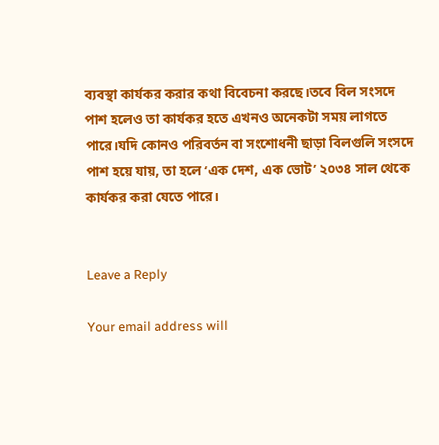ব্যবস্থা কার্যকর করার কথা বিবেচনা করছে।তবে বিল সংসদে পাশ হলেও তা কার্যকর হতে এখনও অনেকটা সময় লাগতে পারে।যদি কোনও পরিবর্তন বা সংশোধনী ছাড়া বিলগুলি সংসদে পাশ হয়ে যায়, তা হলে ‘এক দেশ, এক ভোট’ ২০৩৪ সাল থেকে কার্যকর করা যেতে পারে।


Leave a Reply

Your email address will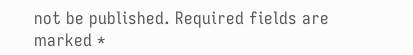not be published. Required fields are marked *